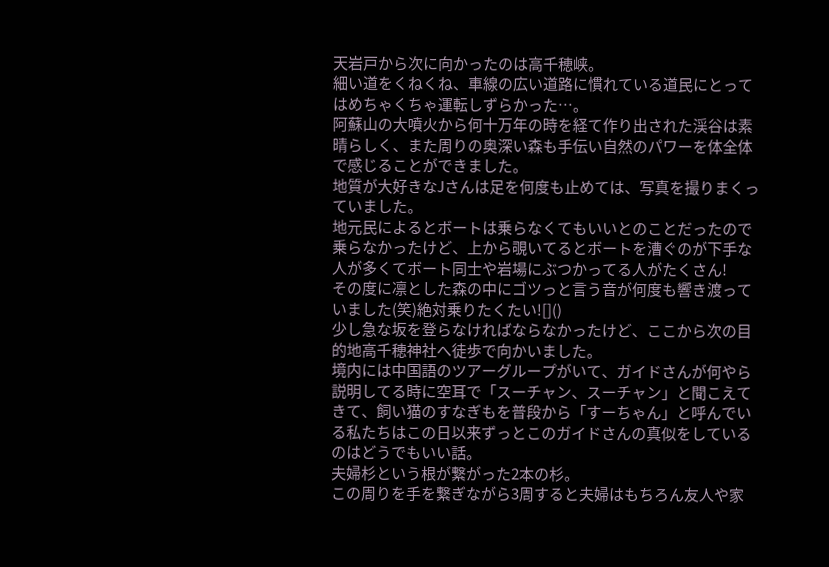天岩戸から次に向かったのは高千穂峡。
細い道をくねくね、車線の広い道路に慣れている道民にとってはめちゃくちゃ運転しずらかった…。
阿蘇山の大噴火から何十万年の時を経て作り出された渓谷は素晴らしく、また周りの奥深い森も手伝い自然のパワーを体全体で感じることができました。
地質が大好きなJさんは足を何度も止めては、写真を撮りまくっていました。
地元民によるとボートは乗らなくてもいいとのことだったので乗らなかったけど、上から覗いてるとボートを漕ぐのが下手な人が多くてボート同士や岩場にぶつかってる人がたくさん!
その度に凛とした森の中にゴツっと言う音が何度も響き渡っていました(笑)絶対乗りたくたい![]()
少し急な坂を登らなければならなかったけど、ここから次の目的地高千穂神社へ徒歩で向かいました。
境内には中国語のツアーグループがいて、ガイドさんが何やら説明してる時に空耳で「スーチャン、スーチャン」と聞こえてきて、飼い猫のすなぎもを普段から「すーちゃん」と呼んでいる私たちはこの日以来ずっとこのガイドさんの真似をしているのはどうでもいい話。
夫婦杉という根が繋がった2本の杉。
この周りを手を繋ぎながら3周すると夫婦はもちろん友人や家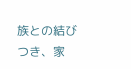族との結びつき、家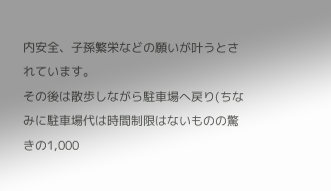内安全、子孫繁栄などの願いが叶うとされています。
その後は散歩しながら駐車場へ戻り(ちなみに駐車場代は時間制限はないものの驚きの1,000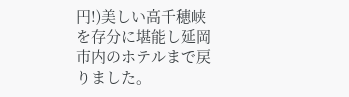円!)美しい高千穂峡を存分に堪能し延岡市内のホテルまで戻りました。